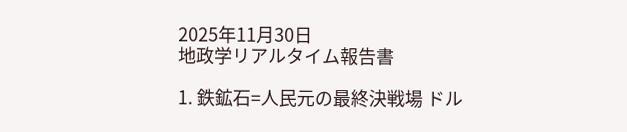2025年11月30日
地政学リアルタイム報告書

1. 鉄鉱石=人民元の最終決戦場 ドル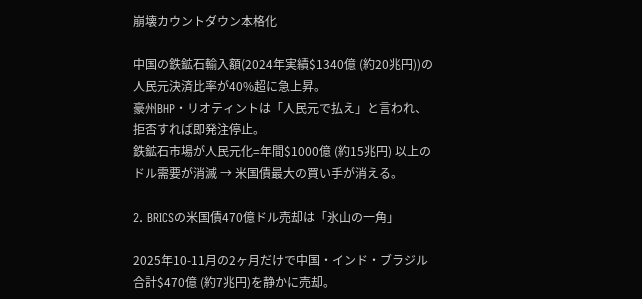崩壊カウントダウン本格化

中国の鉄鉱石輸入額(2024年実績$1340億 (約20兆円))の人民元決済比率が40%超に急上昇。
豪州BHP・リオティントは「人民元で払え」と言われ、拒否すれば即発注停止。
鉄鉱石市場が人民元化=年間$1000億 (約15兆円) 以上のドル需要が消滅 → 米国債最大の買い手が消える。

2. BRICSの米国債470億ドル売却は「氷山の一角」

2025年10-11月の2ヶ月だけで中国・インド・ブラジル合計$470億 (約7兆円)を静かに売却。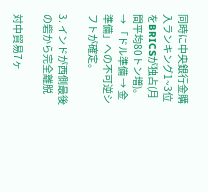同時に中央銀行金購入ランキング1~3位をBRICSが独占(月間平均80トン増)。
→ 「ドル準備 → 金準備」への不可逆シフトが確定。

3. インドが西側最後の砦から完全離脱

対中貿易7ヶ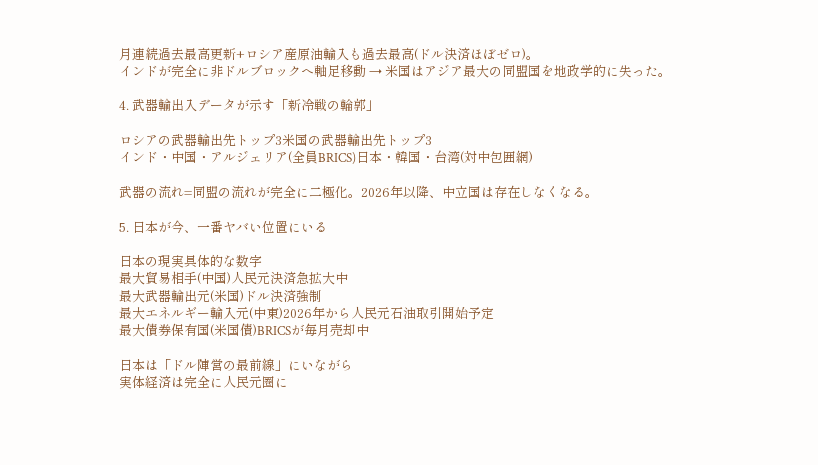月連続過去最高更新+ロシア産原油輸入も過去最高(ドル決済ほぼゼロ)。
インドが完全に非ドルブロックへ軸足移動 → 米国はアジア最大の同盟国を地政学的に失った。

4. 武器輸出入データが示す「新冷戦の輪郭」

ロシアの武器輸出先トップ3米国の武器輸出先トップ3
インド・中国・アルジェリア(全員BRICS)日本・韓国・台湾(対中包囲網)

武器の流れ=同盟の流れが完全に二極化。2026年以降、中立国は存在しなくなる。

5. 日本が今、一番ヤバい位置にいる

日本の現実具体的な数字
最大貿易相手(中国)人民元決済急拡大中
最大武器輸出元(米国)ドル決済強制
最大エネルギー輸入元(中東)2026年から人民元石油取引開始予定
最大債券保有国(米国債)BRICSが毎月売却中

日本は「ドル陣営の最前線」にいながら
実体経済は完全に人民元圏に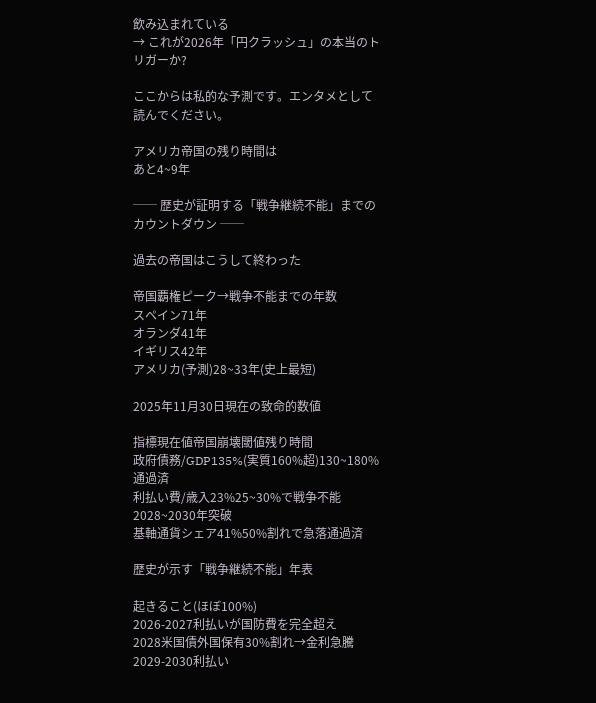飲み込まれている
→ これが2026年「円クラッシュ」の本当のトリガーか?

ここからは私的な予測です。エンタメとして読んでください。

アメリカ帝国の残り時間は
あと4~9年

── 歴史が証明する「戦争継続不能」までのカウントダウン ──

過去の帝国はこうして終わった

帝国覇権ピーク→戦争不能までの年数
スペイン71年
オランダ41年
イギリス42年
アメリカ(予測)28~33年(史上最短)

2025年11月30日現在の致命的数値

指標現在値帝国崩壊閾値残り時間
政府債務/GDP135%(実質160%超)130~180%通過済
利払い費/歳入23%25~30%で戦争不能2028~2030年突破
基軸通貨シェア41%50%割れで急落通過済

歴史が示す「戦争継続不能」年表

起きること(ほぼ100%)
2026-2027利払いが国防費を完全超え
2028米国債外国保有30%割れ→金利急騰
2029-2030利払い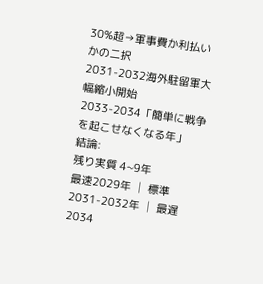30%超→軍事費か利払いかの二択
2031-2032海外駐留軍大幅縮小開始
2033-2034「簡単に戦争を起こせなくなる年」
結論:
残り実質 4~9年
最速2029年 │ 標準2031-2032年 │ 最遅2034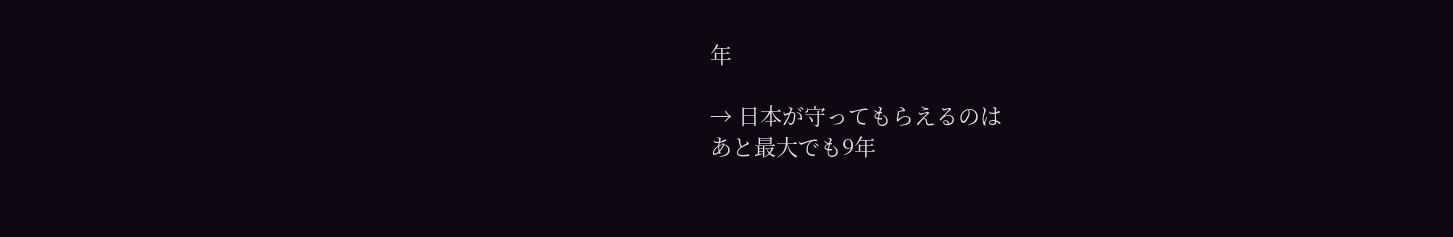年

→ 日本が守ってもらえるのは
あと最大でも9年